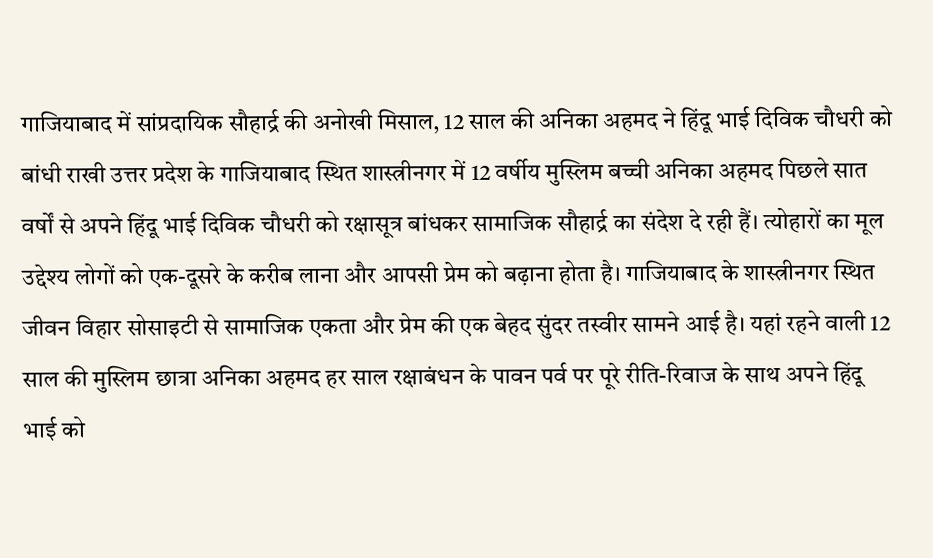गाजियाबाद में सांप्रदायिक सौहार्द्र की अनोखी मिसाल, 12 साल की अनिका अहमद ने हिंदू भाई दिविक चौधरी को बांधी राखी उत्तर प्रदेश के गाजियाबाद स्थित शास्त्रीनगर में 12 वर्षीय मुस्लिम बच्ची अनिका अहमद पिछले सात वर्षों से अपने हिंदू भाई दिविक चौधरी को रक्षासूत्र बांधकर सामाजिक सौहार्द्र का संदेश दे रही हैं। त्योहारों का मूल उद्देश्य लोगों को एक-दूसरे के करीब लाना और आपसी प्रेम को बढ़ाना होता है। गाजियाबाद के शास्त्रीनगर स्थित जीवन विहार सोसाइटी से सामाजिक एकता और प्रेम की एक बेहद सुंदर तस्वीर सामने आई है। यहां रहने वाली 12 साल की मुस्लिम छात्रा अनिका अहमद हर साल रक्षाबंधन के पावन पर्व पर पूरे रीति-रिवाज के साथ अपने हिंदू भाई को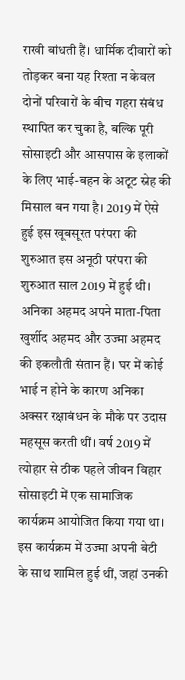राखी बांधती हैं। धार्मिक दीवारों को तोड़कर बना यह रिश्ता न केवल दोनों परिवारों के बीच गहरा संबंध स्थापित कर चुका है, बल्कि पूरी सोसाइटी और आसपास के इलाकों के लिए भाई-बहन के अटूट स्नेह की मिसाल बन गया है। 2019 में ऐसे हुई इस खूबसूरत परंपरा की शुरुआत इस अनूठी परंपरा की शुरुआत साल 2019 में हुई थी। अनिका अहमद अपने माता-पिता खुर्शीद अहमद और उज्मा अहमद की इकलौती संतान हैं। घर में कोई भाई न होने के कारण अनिका अक्सर रक्षाबंधन के मौके पर उदास महसूस करती थीं। वर्ष 2019 में त्योहार से ठीक पहले जीवन विहार सोसाइटी में एक सामाजिक कार्यक्रम आयोजित किया गया था। इस कार्यक्रम में उज्मा अपनी बेटी के साथ शामिल हुई थीं, जहां उनकी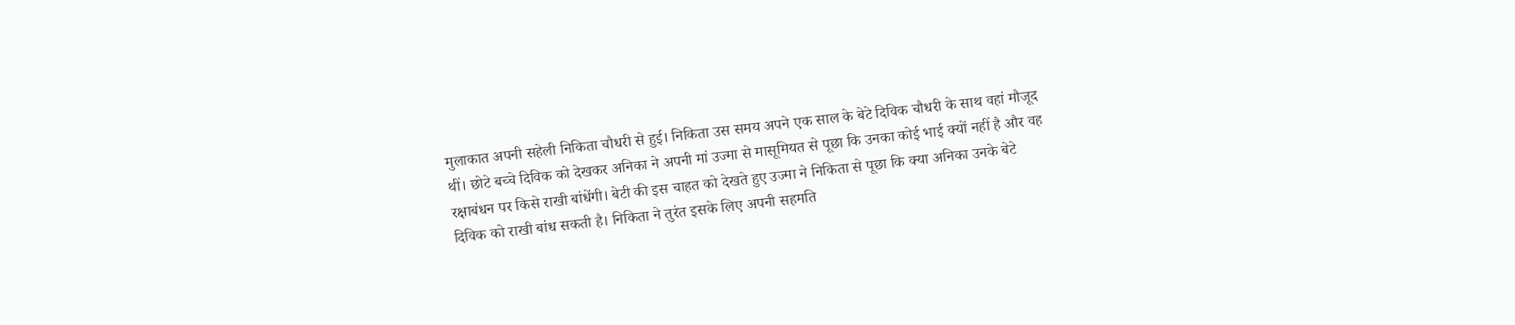मुलाकात अपनी सहेली निकिता चौधरी से हुई। निकिता उस समय अपने एक साल के बेटे दिविक चौधरी के साथ वहां मौजूद थीं। छोटे बच्चे दिविक को देखकर अनिका ने अपनी मां उज्मा से मासूमियत से पूछा कि उनका कोई भाई क्यों नहीं है और वह रक्षाबंधन पर किसे राखी बांधेंगी। बेटी की इस चाहत को देखते हुए उज्मा ने निकिता से पूछा कि क्या अनिका उनके बेटे दिविक को राखी बांध सकती है। निकिता ने तुरंत इसके लिए अपनी सहमति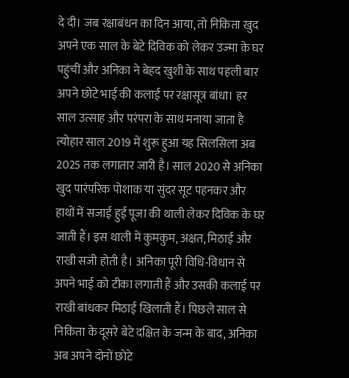दे दी। जब रक्षाबंधन का दिन आया, तो निकिता खुद अपने एक साल के बेटे दिविक को लेकर उज्मा के घर पहुंचीं और अनिका ने बेहद खुशी के साथ पहली बार अपने छोटे भाई की कलाई पर रक्षासूत्र बांधा। हर साल उत्साह और परंपरा के साथ मनाया जाता है त्योहार साल 2019 में शुरू हुआ यह सिलसिला अब 2025 तक लगातार जारी है। साल 2020 से अनिका खुद पारंपरिक पोशाक या सुंदर सूट पहनकर और हाथों में सजाई हुई पूजा की थाली लेकर दिविक के घर जाती हैं। इस थाली में कुमकुम, अक्षत, मिठाई और राखी सजी होती है। अनिका पूरी विधि-विधान से अपने भाई को टीका लगाती हैं और उसकी कलाई पर राखी बांधकर मिठाई खिलाती हैं। पिछले साल से निकिता के दूसरे बेटे दक्षित के जन्म के बाद, अनिका अब अपने दोनों छोटे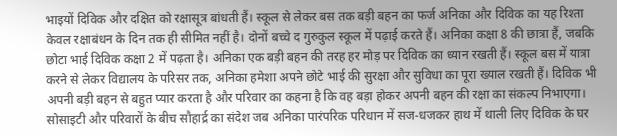भाइयों दिविक और दक्षित को रक्षासूत्र बांधती हैं। स्कूल से लेकर बस तक बड़ी बहन का फर्ज अनिका और दिविक का यह रिश्ता केवल रक्षाबंधन के दिन तक ही सीमित नहीं है। दोनों बच्चे द गुरुकुल स्कूल में पढ़ाई करते हैं। अनिका कक्षा 8 की छात्रा हैं, जबकि छोटा भाई दिविक कक्षा 2 में पढ़ता है। अनिका एक बड़ी बहन की तरह हर मोड़ पर दिविक का ध्यान रखती हैं। स्कूल बस में यात्रा करने से लेकर विद्यालय के परिसर तक, अनिका हमेशा अपने छोटे भाई की सुरक्षा और सुविधा का पूरा ख्याल रखती हैं। दिविक भी अपनी बड़ी बहन से बहुत प्यार करता है और परिवार का कहना है कि वह बड़ा होकर अपनी बहन की रक्षा का संकल्प निभाएगा। सोसाइटी और परिवारों के बीच सौहार्द्र का संदेश जब अनिका पारंपरिक परिधान में सज-धजकर हाथ में थाली लिए दिविक के घर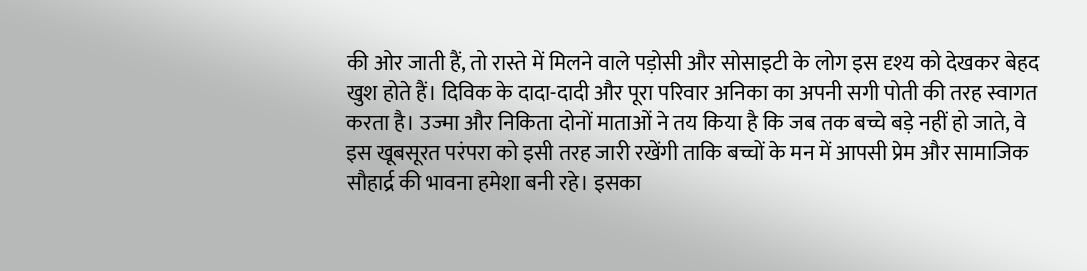की ओर जाती हैं, तो रास्ते में मिलने वाले पड़ोसी और सोसाइटी के लोग इस दृश्य को देखकर बेहद खुश होते हैं। दिविक के दादा-दादी और पूरा परिवार अनिका का अपनी सगी पोती की तरह स्वागत करता है। उज्मा और निकिता दोनों माताओं ने तय किया है कि जब तक बच्चे बड़े नहीं हो जाते, वे इस खूबसूरत परंपरा को इसी तरह जारी रखेंगी ताकि बच्चों के मन में आपसी प्रेम और सामाजिक सौहार्द्र की भावना हमेशा बनी रहे। इसका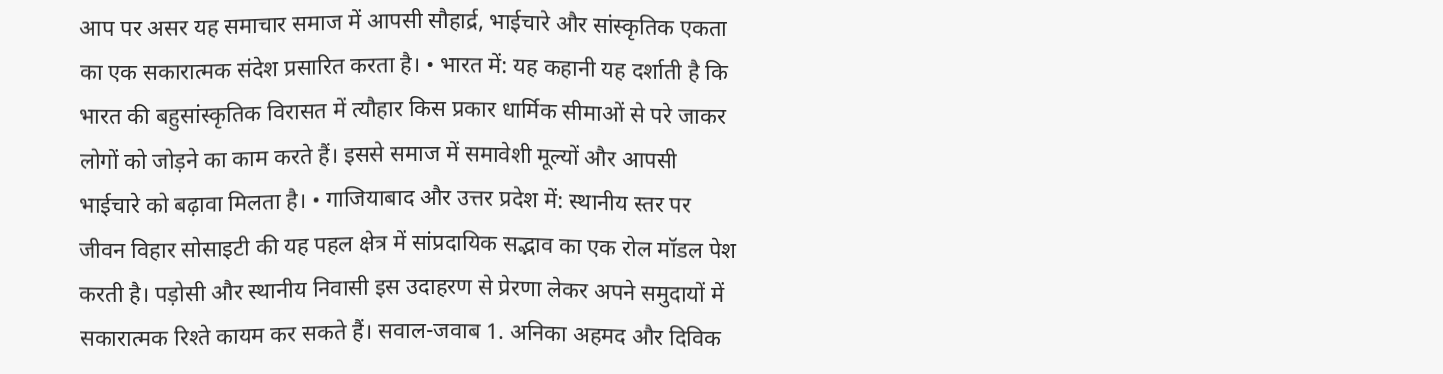आप पर असर यह समाचार समाज में आपसी सौहार्द्र, भाईचारे और सांस्कृतिक एकता का एक सकारात्मक संदेश प्रसारित करता है। • भारत में: यह कहानी यह दर्शाती है कि भारत की बहुसांस्कृतिक विरासत में त्यौहार किस प्रकार धार्मिक सीमाओं से परे जाकर लोगों को जोड़ने का काम करते हैं। इससे समाज में समावेशी मूल्यों और आपसी भाईचारे को बढ़ावा मिलता है। • गाजियाबाद और उत्तर प्रदेश में: स्थानीय स्तर पर जीवन विहार सोसाइटी की यह पहल क्षेत्र में सांप्रदायिक सद्भाव का एक रोल मॉडल पेश करती है। पड़ोसी और स्थानीय निवासी इस उदाहरण से प्रेरणा लेकर अपने समुदायों में सकारात्मक रिश्ते कायम कर सकते हैं। सवाल-जवाब 1. अनिका अहमद और दिविक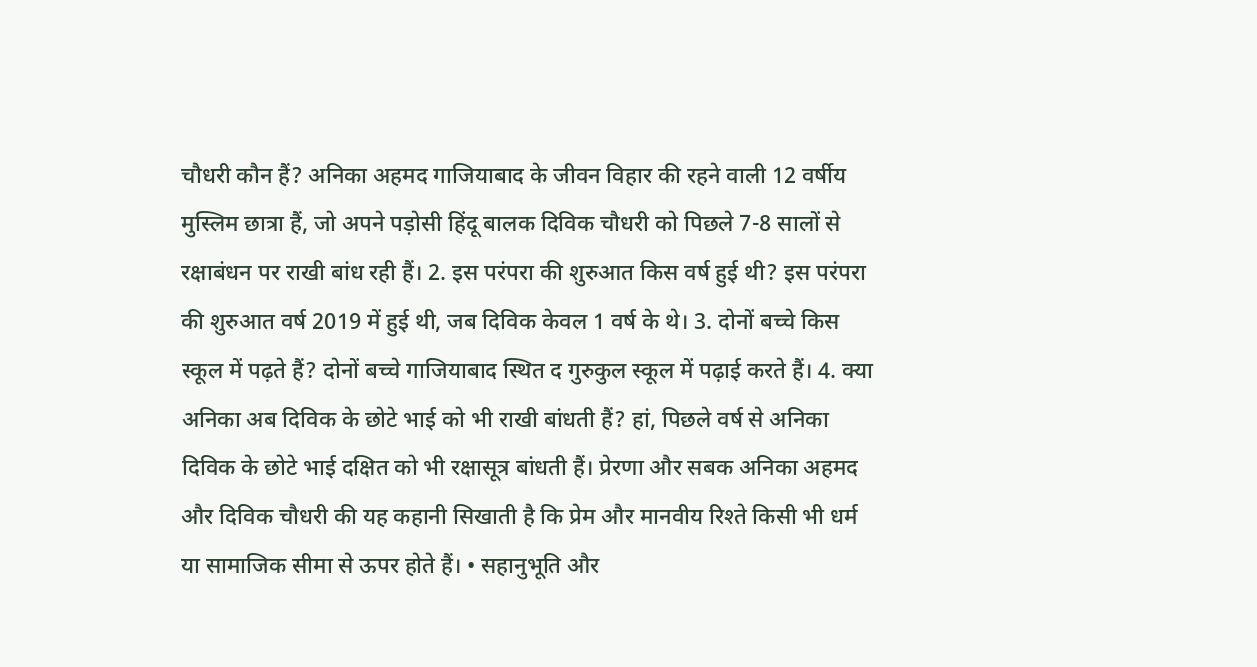चौधरी कौन हैं? अनिका अहमद गाजियाबाद के जीवन विहार की रहने वाली 12 वर्षीय मुस्लिम छात्रा हैं, जो अपने पड़ोसी हिंदू बालक दिविक चौधरी को पिछले 7-8 सालों से रक्षाबंधन पर राखी बांध रही हैं। 2. इस परंपरा की शुरुआत किस वर्ष हुई थी? इस परंपरा की शुरुआत वर्ष 2019 में हुई थी, जब दिविक केवल 1 वर्ष के थे। 3. दोनों बच्चे किस स्कूल में पढ़ते हैं? दोनों बच्चे गाजियाबाद स्थित द गुरुकुल स्कूल में पढ़ाई करते हैं। 4. क्या अनिका अब दिविक के छोटे भाई को भी राखी बांधती हैं? हां, पिछले वर्ष से अनिका दिविक के छोटे भाई दक्षित को भी रक्षासूत्र बांधती हैं। प्रेरणा और सबक अनिका अहमद और दिविक चौधरी की यह कहानी सिखाती है कि प्रेम और मानवीय रिश्ते किसी भी धर्म या सामाजिक सीमा से ऊपर होते हैं। • सहानुभूति और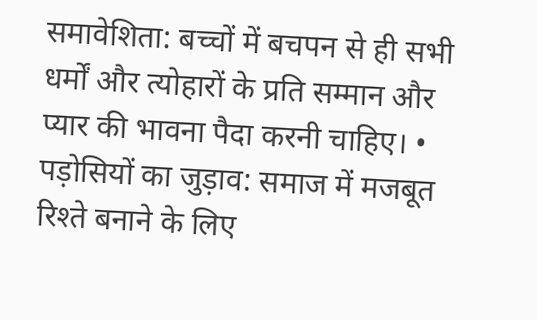समावेशिता: बच्चों में बचपन से ही सभी धर्मों और त्योहारों के प्रति सम्मान और प्यार की भावना पैदा करनी चाहिए। • पड़ोसियों का जुड़ाव: समाज में मजबूत रिश्ते बनाने के लिए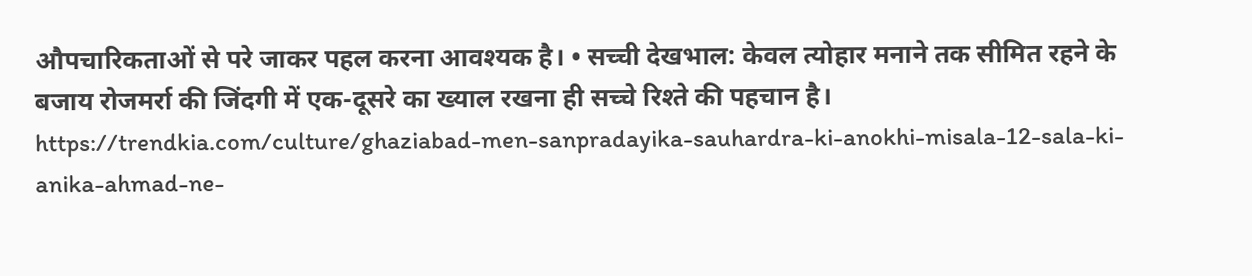औपचारिकताओं से परे जाकर पहल करना आवश्यक है। • सच्ची देखभाल: केवल त्योहार मनाने तक सीमित रहने के बजाय रोजमर्रा की जिंदगी में एक-दूसरे का ख्याल रखना ही सच्चे रिश्ते की पहचान है। https://trendkia.com/culture/ghaziabad-men-sanpradayika-sauhardra-ki-anokhi-misala-12-sala-ki-anika-ahmad-ne-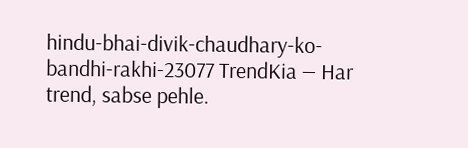hindu-bhai-divik-chaudhary-ko-bandhi-rakhi-23077 TrendKia — Har trend, sabse pehle.